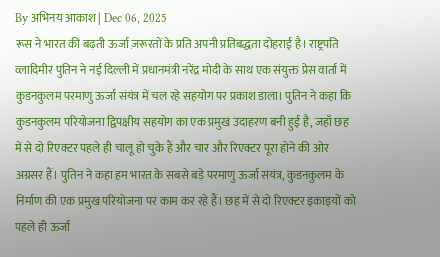By अभिनय आकाश | Dec 06, 2025
रूस ने भारत की बढ़ती ऊर्जा ज़रूरतों के प्रति अपनी प्रतिबद्धता दोहराई है। राष्ट्रपति व्लादिमीर पुतिन ने नई दिल्ली में प्रधानमंत्री नरेंद्र मोदी के साथ एक संयुक्त प्रेस वार्ता में कुडनकुलम परमाणु ऊर्जा संयंत्र में चल रहे सहयोग पर प्रकाश डाला। पुतिन ने कहा कि कुडनकुलम परियोजना द्विपक्षीय सहयोग का एक प्रमुख उदाहरण बनी हुई है, जहाँ छह में से दो रिएक्टर पहले ही चालू हो चुके हैं और चार और रिएक्टर पूरा होने की ओर अग्रसर हैं। पुतिन ने कहा हम भारत के सबसे बड़े परमाणु ऊर्जा संयंत्र, कुडनकुलम के निर्माण की एक प्रमुख परियोजना पर काम कर रहे हैं। छह में से दो रिएक्टर इकाइयों को पहले ही ऊर्जा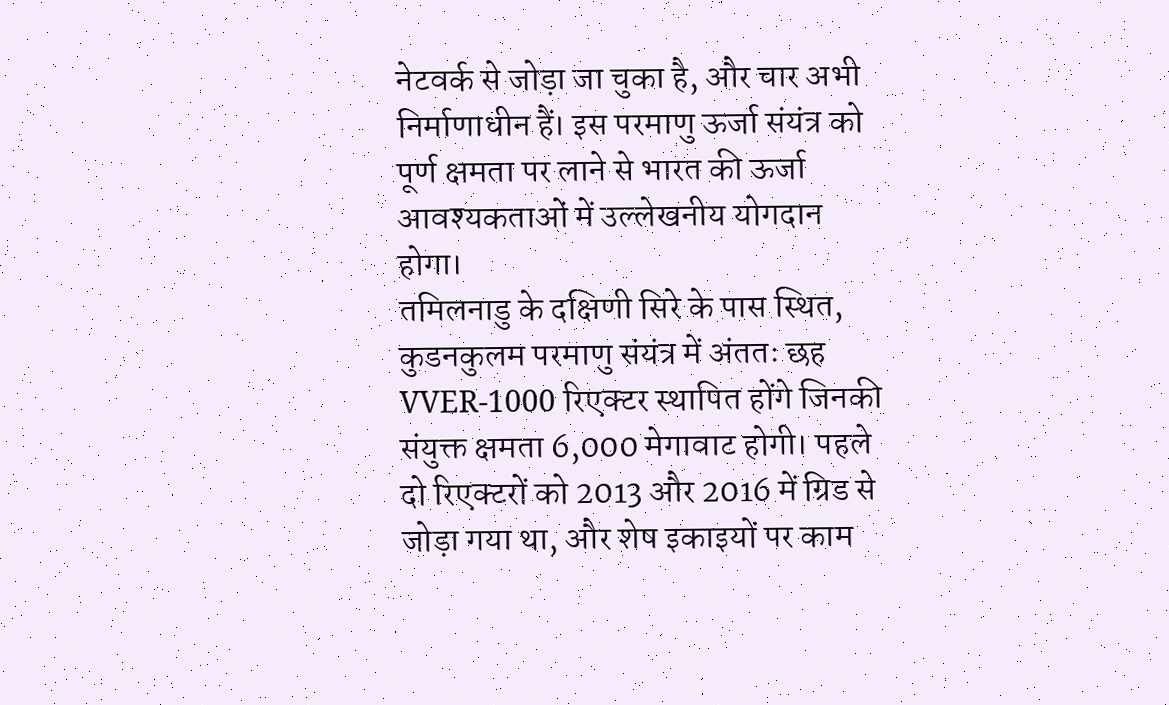नेटवर्क से जोड़ा जा चुका है, और चार अभी निर्माणाधीन हैं। इस परमाणु ऊर्जा संयंत्र को पूर्ण क्षमता पर लाने से भारत की ऊर्जा आवश्यकताओं में उल्लेखनीय योगदान होगा।
तमिलनाडु के दक्षिणी सिरे के पास स्थित, कुडनकुलम परमाणु संयंत्र में अंततः छह VVER-1000 रिएक्टर स्थापित होंगे जिनकी संयुक्त क्षमता 6,000 मेगावाट होगी। पहले दो रिएक्टरों को 2013 और 2016 में ग्रिड से जोड़ा गया था, और शेष इकाइयों पर काम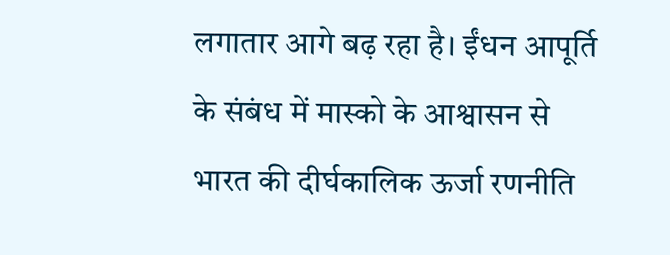लगातार आगे बढ़ रहा है। ईंधन आपूर्ति के संबंध में मास्को के आश्वासन से भारत की दीर्घकालिक ऊर्जा रणनीति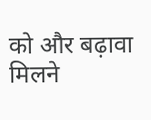को और बढ़ावा मिलने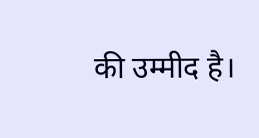की उम्मीद है।